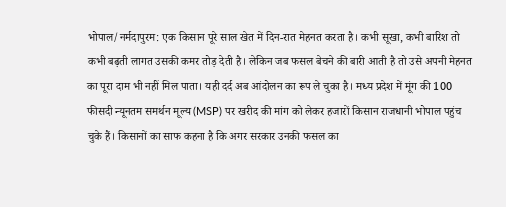भोपाल/नर्मदापुरम: एक किसान पूरे साल खेत में दिन-रात मेहनत करता है। कभी सूखा, कभी बारिश तो कभी बढ़ती लागत उसकी कमर तोड़ देती है। लेकिन जब फसल बेचने की बारी आती है तो उसे अपनी मेहनत का पूरा दाम भी नहीं मिल पाता। यही दर्द अब आंदोलन का रूप ले चुका है। मध्य प्रदेश में मूंग की 100 फीसदी न्यूनतम समर्थन मूल्य (MSP) पर खरीद की मांग को लेकर हजारों किसान राजधानी भोपाल पहुंच चुके हैं। किसानों का साफ कहना है कि अगर सरकार उनकी फसल का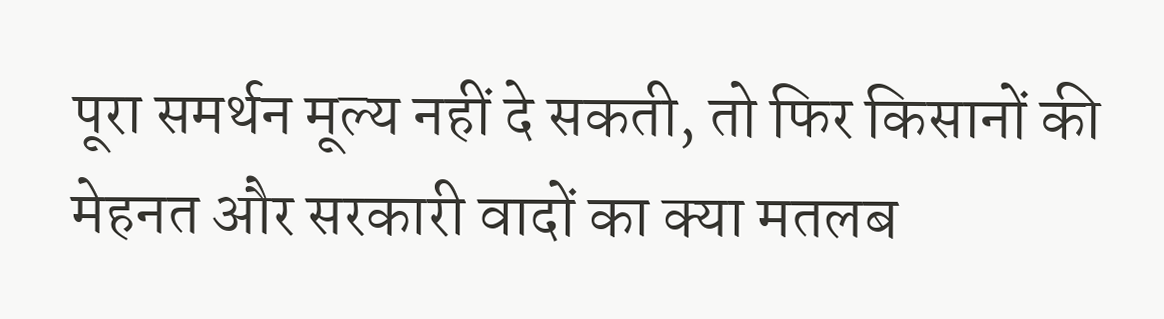पूरा समर्थन मूल्य नहीं दे सकती, तो फिर किसानों की मेहनत और सरकारी वादों का क्या मतलब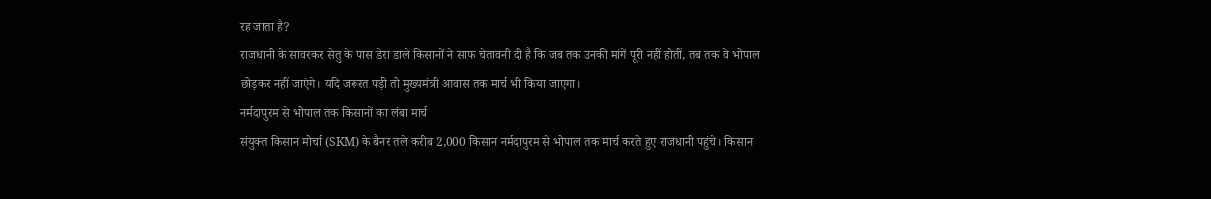रह जाता है?
राजधानी के सावरकर सेतु के पास डेरा डाले किसानों ने साफ चेतावनी दी है कि जब तक उनकी मांगें पूरी नहीं होतीं, तब तक वे भोपाल छोड़कर नहीं जाएंगे। यदि जरूरत पड़ी तो मुख्यमंत्री आवास तक मार्च भी किया जाएगा।
नर्मदापुरम से भोपाल तक किसानों का लंबा मार्च
संयुक्त किसान मोर्चा (SKM) के बैनर तले करीब 2,000 किसान नर्मदापुरम से भोपाल तक मार्च करते हुए राजधानी पहुंचे। किसान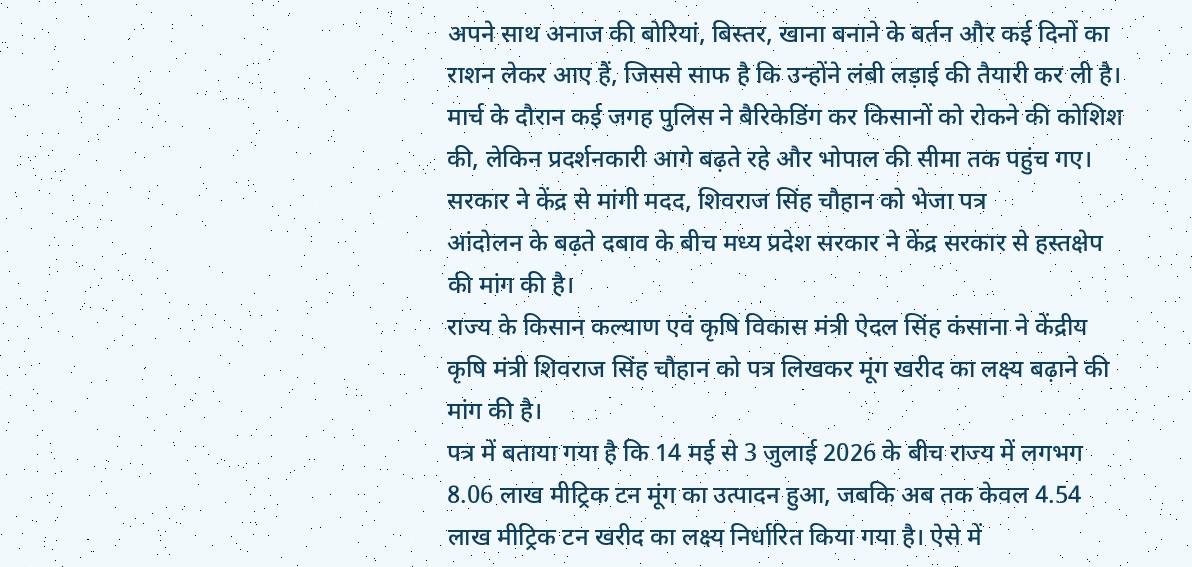अपने साथ अनाज की बोरियां, बिस्तर, खाना बनाने के बर्तन और कई दिनों का राशन लेकर आए हैं, जिससे साफ है कि उन्होंने लंबी लड़ाई की तैयारी कर ली है।
मार्च के दौरान कई जगह पुलिस ने बैरिकेडिंग कर किसानों को रोकने की कोशिश की, लेकिन प्रदर्शनकारी आगे बढ़ते रहे और भोपाल की सीमा तक पहुंच गए।
सरकार ने केंद्र से मांगी मदद, शिवराज सिंह चौहान को भेजा पत्र
आंदोलन के बढ़ते दबाव के बीच मध्य प्रदेश सरकार ने केंद्र सरकार से हस्तक्षेप की मांग की है।
राज्य के किसान कल्याण एवं कृषि विकास मंत्री ऐदल सिंह कंसाना ने केंद्रीय कृषि मंत्री शिवराज सिंह चौहान को पत्र लिखकर मूंग खरीद का लक्ष्य बढ़ाने की मांग की है।
पत्र में बताया गया है कि 14 मई से 3 जुलाई 2026 के बीच राज्य में लगभग 8.06 लाख मीट्रिक टन मूंग का उत्पादन हुआ, जबकि अब तक केवल 4.54 लाख मीट्रिक टन खरीद का लक्ष्य निर्धारित किया गया है। ऐसे में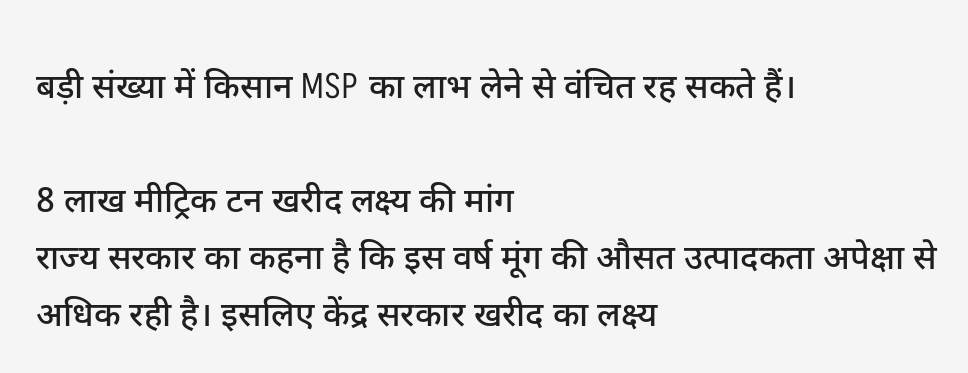बड़ी संख्या में किसान MSP का लाभ लेने से वंचित रह सकते हैं।

8 लाख मीट्रिक टन खरीद लक्ष्य की मांग
राज्य सरकार का कहना है कि इस वर्ष मूंग की औसत उत्पादकता अपेक्षा से अधिक रही है। इसलिए केंद्र सरकार खरीद का लक्ष्य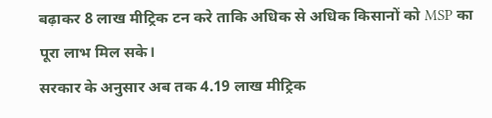बढ़ाकर 8 लाख मीट्रिक टन करे ताकि अधिक से अधिक किसानों को MSP का पूरा लाभ मिल सके।
सरकार के अनुसार अब तक 4.19 लाख मीट्रिक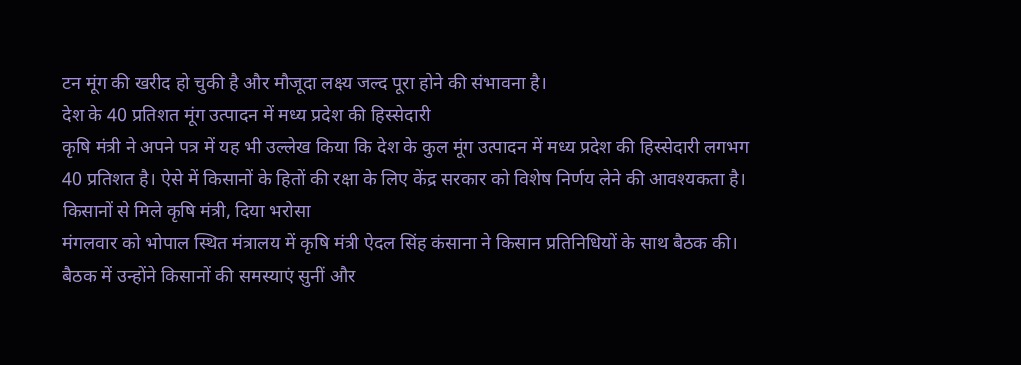टन मूंग की खरीद हो चुकी है और मौजूदा लक्ष्य जल्द पूरा होने की संभावना है।
देश के 40 प्रतिशत मूंग उत्पादन में मध्य प्रदेश की हिस्सेदारी
कृषि मंत्री ने अपने पत्र में यह भी उल्लेख किया कि देश के कुल मूंग उत्पादन में मध्य प्रदेश की हिस्सेदारी लगभग 40 प्रतिशत है। ऐसे में किसानों के हितों की रक्षा के लिए केंद्र सरकार को विशेष निर्णय लेने की आवश्यकता है।
किसानों से मिले कृषि मंत्री, दिया भरोसा
मंगलवार को भोपाल स्थित मंत्रालय में कृषि मंत्री ऐदल सिंह कंसाना ने किसान प्रतिनिधियों के साथ बैठक की।
बैठक में उन्होंने किसानों की समस्याएं सुनीं और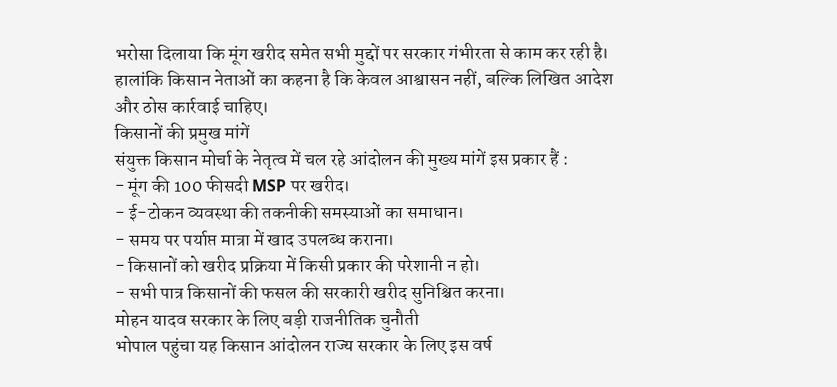भरोसा दिलाया कि मूंग खरीद समेत सभी मुद्दों पर सरकार गंभीरता से काम कर रही है।
हालांकि किसान नेताओं का कहना है कि केवल आश्वासन नहीं, बल्कि लिखित आदेश और ठोस कार्रवाई चाहिए।
किसानों की प्रमुख मांगें
संयुक्त किसान मोर्चा के नेतृत्व में चल रहे आंदोलन की मुख्य मांगें इस प्रकार हैं :
- मूंग की 100 फीसदी MSP पर खरीद।
- ई-टोकन व्यवस्था की तकनीकी समस्याओं का समाधान।
- समय पर पर्याप्त मात्रा में खाद उपलब्ध कराना।
- किसानों को खरीद प्रक्रिया में किसी प्रकार की परेशानी न हो।
- सभी पात्र किसानों की फसल की सरकारी खरीद सुनिश्चित करना।
मोहन यादव सरकार के लिए बड़ी राजनीतिक चुनौती
भोपाल पहुंचा यह किसान आंदोलन राज्य सरकार के लिए इस वर्ष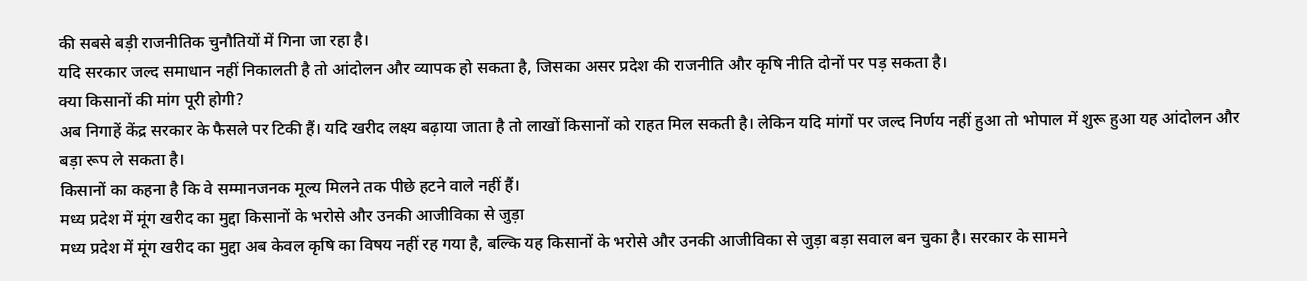की सबसे बड़ी राजनीतिक चुनौतियों में गिना जा रहा है।
यदि सरकार जल्द समाधान नहीं निकालती है तो आंदोलन और व्यापक हो सकता है, जिसका असर प्रदेश की राजनीति और कृषि नीति दोनों पर पड़ सकता है।
क्या किसानों की मांग पूरी होगी?
अब निगाहें केंद्र सरकार के फैसले पर टिकी हैं। यदि खरीद लक्ष्य बढ़ाया जाता है तो लाखों किसानों को राहत मिल सकती है। लेकिन यदि मांगों पर जल्द निर्णय नहीं हुआ तो भोपाल में शुरू हुआ यह आंदोलन और बड़ा रूप ले सकता है।
किसानों का कहना है कि वे सम्मानजनक मूल्य मिलने तक पीछे हटने वाले नहीं हैं।
मध्य प्रदेश में मूंग खरीद का मुद्दा किसानों के भरोसे और उनकी आजीविका से जुड़ा
मध्य प्रदेश में मूंग खरीद का मुद्दा अब केवल कृषि का विषय नहीं रह गया है, बल्कि यह किसानों के भरोसे और उनकी आजीविका से जुड़ा बड़ा सवाल बन चुका है। सरकार के सामने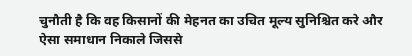चुनौती है कि वह किसानों की मेहनत का उचित मूल्य सुनिश्चित करे और ऐसा समाधान निकाले जिससे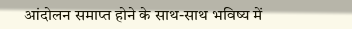आंदोलन समाप्त होने के साथ-साथ भविष्य में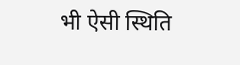भी ऐसी स्थिति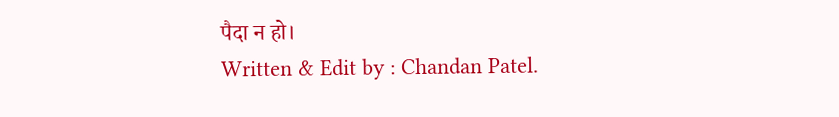पैदा न हो।
Written & Edit by : Chandan Patel.